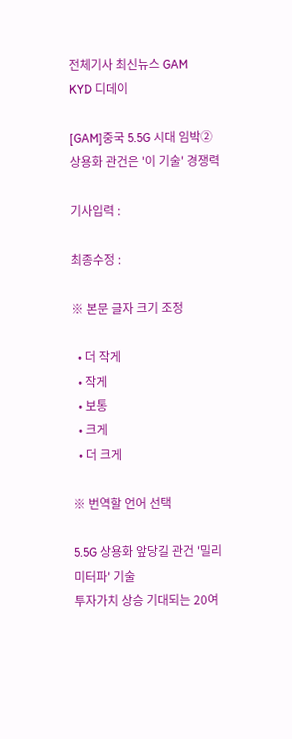전체기사 최신뉴스 GAM
KYD 디데이

[GAM]중국 5.5G 시대 임박② 상용화 관건은 '이 기술' 경쟁력

기사입력 :

최종수정 :

※ 본문 글자 크기 조정

  • 더 작게
  • 작게
  • 보통
  • 크게
  • 더 크게

※ 번역할 언어 선택

5.5G 상용화 앞당길 관건 '밀리미터파' 기술
투자가치 상승 기대되는 20여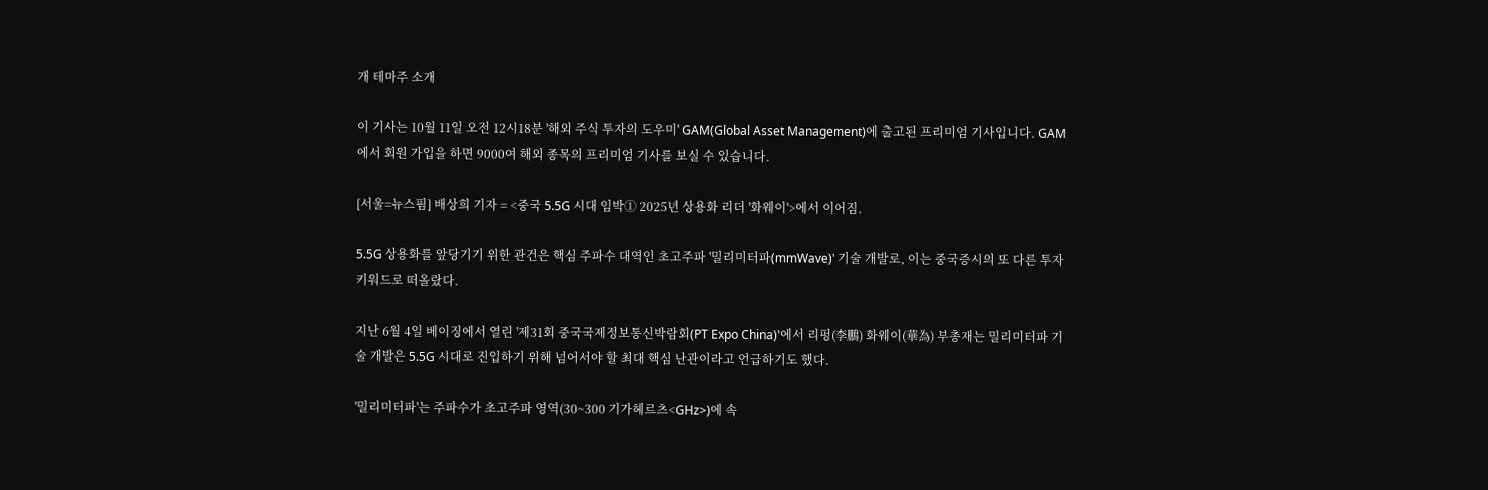개 테마주 소개

이 기사는 10월 11일 오전 12시18분 '해외 주식 투자의 도우미' GAM(Global Asset Management)에 출고된 프리미엄 기사입니다. GAM에서 회원 가입을 하면 9000여 해외 종목의 프리미엄 기사를 보실 수 있습니다.

[서울=뉴스핌] 배상희 기자 = <중국 5.5G 시대 임박① 2025년 상용화 리더 '화웨이'>에서 이어짐.

5.5G 상용화를 앞당기기 위한 관건은 핵심 주파수 대역인 초고주파 '밀리미터파(mmWave)' 기술 개발로, 이는 중국증시의 또 다른 투자키워드로 떠올랐다.

지난 6월 4일 베이징에서 열린 '제31회 중국국제정보통신박람회(PT Expo China)'에서 리펑(李鵬) 화웨이(華為) 부총재는 밀리미터파 기술 개발은 5.5G 시대로 진입하기 위해 넘어서야 할 최대 핵심 난관이라고 언급하기도 했다.

'밀리미터파'는 주파수가 초고주파 영역(30~300 기가헤르츠<GHz>)에 속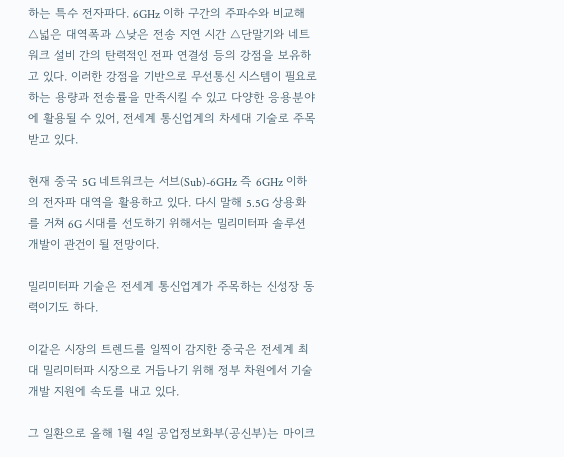하는 특수 전자파다. 6GHz 이하 구간의 주파수와 비교해 △넓은 대역폭과 △낮은 전송 지연 시간 △단말기와 네트워크 설비 간의 탄력적인 전파 연결성 등의 강점을 보유하고 있다. 이러한 강점을 기반으로 무선통신 시스템이 필요로 하는 용량과 전송률을 만족시킬 수 있고 다양한 응용분야에 활용될 수 있어, 전세계 통신업계의 차세대 기술로 주목받고 있다.

현재 중국 5G 네트워크는 서브(Sub)-6GHz 즉 6GHz 이하의 전자파 대역을 활용하고 있다. 다시 말해 5.5G 상용화를 거쳐 6G 시대를 선도하기 위해서는 밀리미터파 솔루션 개발이 관건이 될 전망이다.

밀리미터파 기술은 전세계 통신업계가 주목하는 신성장 동력이기도 하다.

이같은 시장의 트렌드를 일찍이 감지한 중국은 전세계 최대 밀리미터파 시장으로 거듭나기 위해 정부 차원에서 기술 개발 지원에 속도를 내고 있다.

그 일환으로 올해 1월 4일 공업정보화부(공신부)는 마이크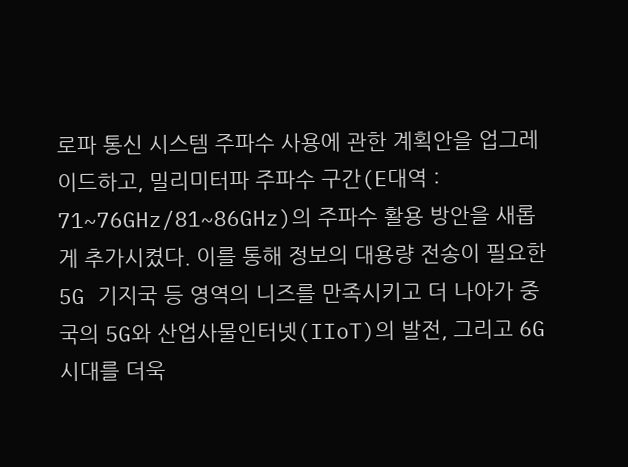로파 통신 시스템 주파수 사용에 관한 계획안을 업그레이드하고, 밀리미터파 주파수 구간(E대역 : 71~76GHz/81~86GHz)의 주파수 활용 방안을 새롭게 추가시켰다. 이를 통해 정보의 대용량 전송이 필요한 5G 기지국 등 영역의 니즈를 만족시키고 더 나아가 중국의 5G와 산업사물인터넷(IIoT)의 발전, 그리고 6G 시대를 더욱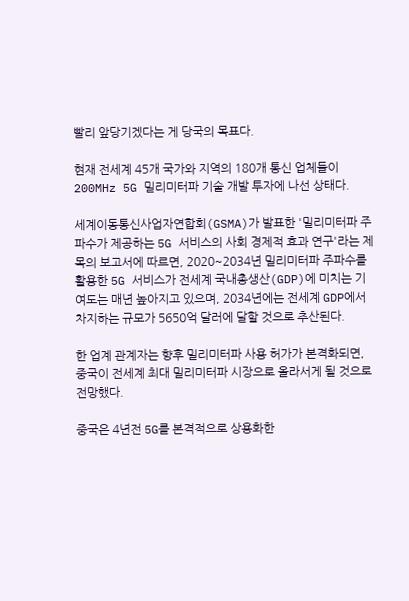빨리 앞당기겠다는 게 당국의 목표다.

현재 전세계 45개 국가와 지역의 180개 통신 업체들이 200MHz 5G 밀리미터파 기술 개발 투자에 나선 상태다.

세계이동통신사업자연합회(GSMA)가 발표한 '밀리미터파 주파수가 제공하는 5G 서비스의 사회 경제적 효과 연구'라는 제목의 보고서에 따르면, 2020~2034년 밀리미터파 주파수를 활용한 5G 서비스가 전세계 국내총생산(GDP)에 미치는 기여도는 매년 높아지고 있으며, 2034년에는 전세계 GDP에서 차지하는 규모가 5650억 달러에 달할 것으로 추산된다.

한 업계 관계자는 향후 밀리미터파 사용 허가가 본격화되면, 중국이 전세계 최대 밀리미터파 시장으로 올라서게 될 것으로 전망했다.

중국은 4년전 5G를 본격적으로 상용화한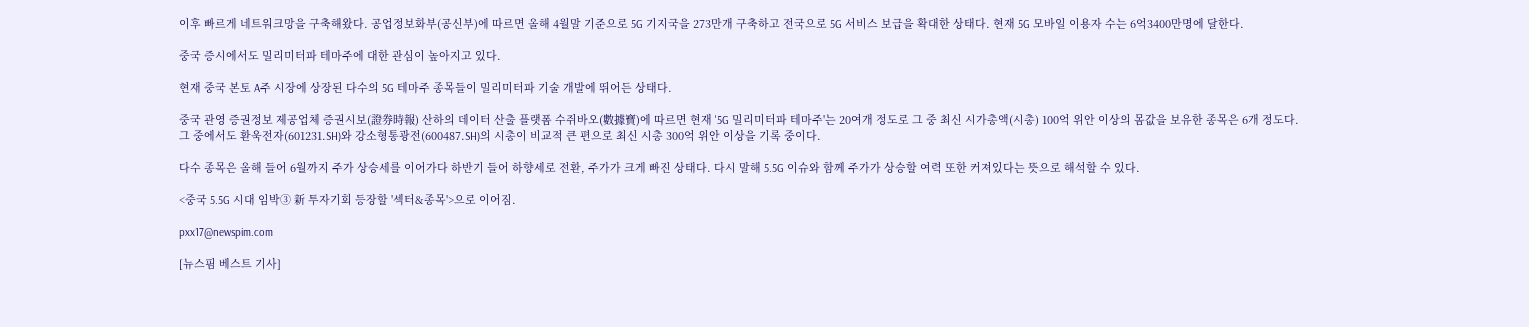이후 빠르게 네트워크망을 구축해왔다. 공업정보화부(공신부)에 따르면 올해 4월말 기준으로 5G 기지국을 273만개 구축하고 전국으로 5G 서비스 보급을 확대한 상태다. 현재 5G 모바일 이용자 수는 6억3400만명에 달한다.

중국 증시에서도 밀리미터파 테마주에 대한 관심이 높아지고 있다.

현재 중국 본토 A주 시장에 상장된 다수의 5G 테마주 종목들이 밀리미터파 기술 개발에 뛰어든 상태다.

중국 관영 증권정보 제공업체 증권시보(證券時報) 산하의 데이터 산출 플랫폼 수쥐바오(數據寶)에 따르면 현재 '5G 밀리미터파 테마주'는 20여개 정도로 그 중 최신 시가총액(시총) 100억 위안 이상의 몸값을 보유한 종목은 6개 정도다. 그 중에서도 환욱전자(601231.SH)와 강소형통광전(600487.SH)의 시총이 비교적 큰 편으로 최신 시총 300억 위안 이상을 기록 중이다.

다수 종목은 올해 들어 6월까지 주가 상승세를 이어가다 하반기 들어 하향세로 전환, 주가가 크게 빠진 상태다. 다시 말해 5.5G 이슈와 함께 주가가 상승할 여력 또한 커져있다는 뜻으로 해석할 수 있다.

<중국 5.5G 시대 임박③ 新 투자기회 등장할 '섹터&종목'>으로 이어짐.

pxx17@newspim.com

[뉴스핌 베스트 기사]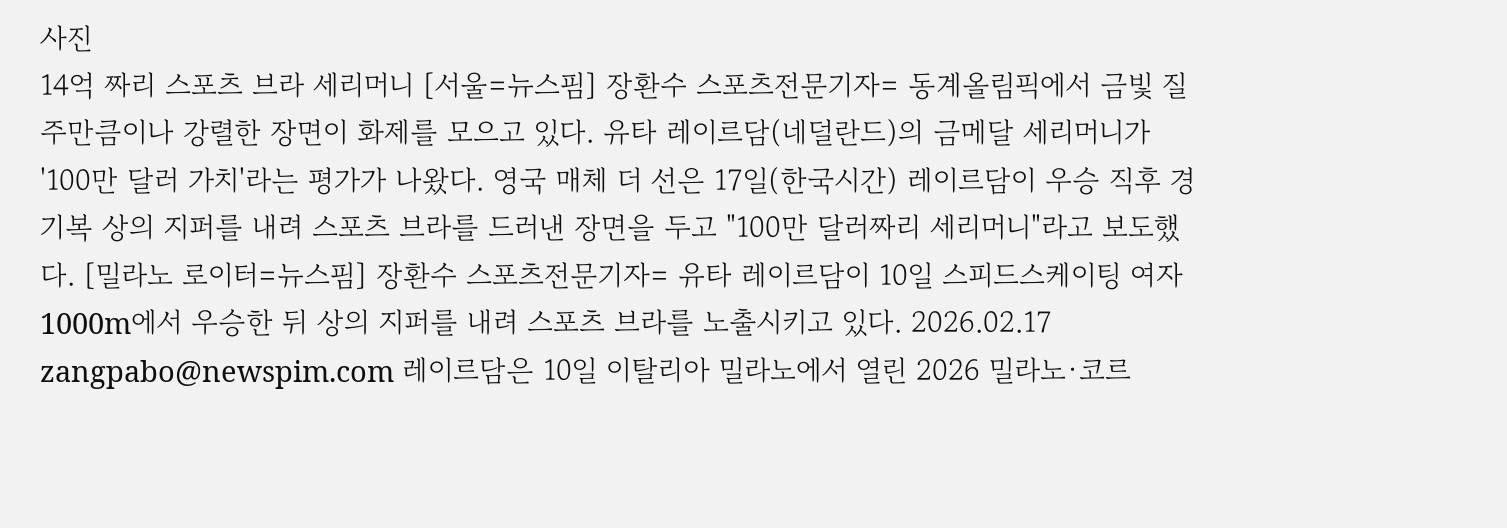사진
14억 짜리 스포츠 브라 세리머니 [서울=뉴스핌] 장환수 스포츠전문기자= 동계올림픽에서 금빛 질주만큼이나 강렬한 장면이 화제를 모으고 있다. 유타 레이르담(네덜란드)의 금메달 세리머니가 '100만 달러 가치'라는 평가가 나왔다. 영국 매체 더 선은 17일(한국시간) 레이르담이 우승 직후 경기복 상의 지퍼를 내려 스포츠 브라를 드러낸 장면을 두고 "100만 달러짜리 세리머니"라고 보도했다. [밀라노 로이터=뉴스핌] 장환수 스포츠전문기자= 유타 레이르담이 10일 스피드스케이팅 여자 1000m에서 우승한 뒤 상의 지퍼를 내려 스포츠 브라를 노출시키고 있다. 2026.02.17 zangpabo@newspim.com 레이르담은 10일 이탈리아 밀라노에서 열린 2026 밀라노·코르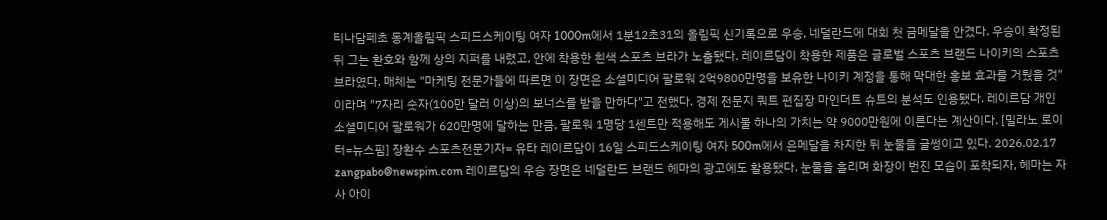티나담페초 동계올림픽 스피드스케이팅 여자 1000m에서 1분12초31의 올림픽 신기록으로 우승, 네덜란드에 대회 첫 금메달을 안겼다. 우승이 확정된 뒤 그는 환호와 함께 상의 지퍼를 내렸고, 안에 착용한 흰색 스포츠 브라가 노출됐다. 레이르담이 착용한 제품은 글로벌 스포츠 브랜드 나이키의 스포츠 브라였다. 매체는 "마케팅 전문가들에 따르면 이 장면은 소셜미디어 팔로워 2억9800만명을 보유한 나이키 계정을 통해 막대한 홍보 효과를 거뒀을 것"이라며 "7자리 숫자(100만 달러 이상)의 보너스를 받을 만하다"고 전했다. 경제 전문지 쿼트 편집장 마인더트 슈트의 분석도 인용됐다. 레이르담 개인 소셜미디어 팔로워가 620만명에 달하는 만큼, 팔로워 1명당 1센트만 적용해도 게시물 하나의 가치는 약 9000만원에 이른다는 계산이다. [밀라노 로이터=뉴스핌] 장환수 스포츠전문기자= 유타 레이르담이 16일 스피드스케이팅 여자 500m에서 은메달을 차지한 뒤 눈물을 글썽이고 있다. 2026.02.17 zangpabo@newspim.com 레이르담의 우승 장면은 네덜란드 브랜드 헤마의 광고에도 활용됐다. 눈물을 흘리며 화장이 번진 모습이 포착되자, 헤마는 자사 아이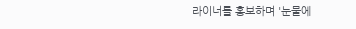라이너를 홍보하며 '눈물에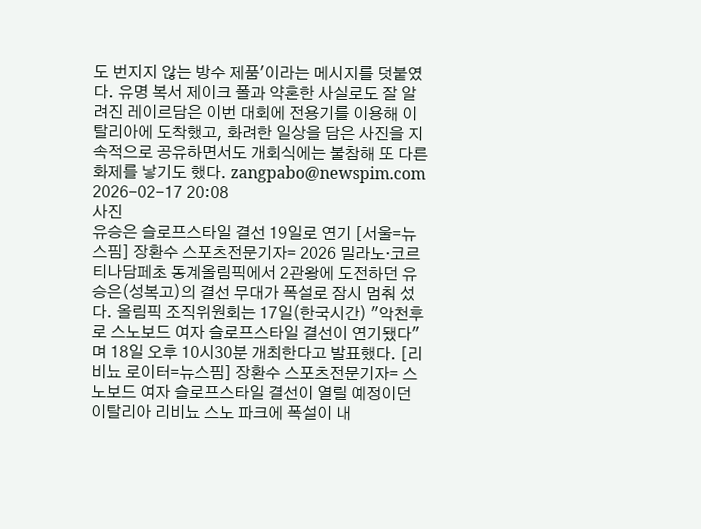도 번지지 않는 방수 제품'이라는 메시지를 덧붙였다. 유명 복서 제이크 폴과 약혼한 사실로도 잘 알려진 레이르담은 이번 대회에 전용기를 이용해 이탈리아에 도착했고, 화려한 일상을 담은 사진을 지속적으로 공유하면서도 개회식에는 불참해 또 다른 화제를 낳기도 했다. zangpabo@newspim.com 2026-02-17 20:08
사진
유승은 슬로프스타일 결선 19일로 연기 [서울=뉴스핌] 장환수 스포츠전문기자= 2026 밀라노·코르티나담페초 동계올림픽에서 2관왕에 도전하던 유승은(성복고)의 결선 무대가 폭설로 잠시 멈춰 섰다. 올림픽 조직위원회는 17일(한국시간) "악천후로 스노보드 여자 슬로프스타일 결선이 연기됐다"며 18일 오후 10시30분 개최한다고 발표했다. [리비뇨 로이터=뉴스핌] 장환수 스포츠전문기자= 스노보드 여자 슬로프스타일 결선이 열릴 예정이던 이탈리아 리비뇨 스노 파크에 폭설이 내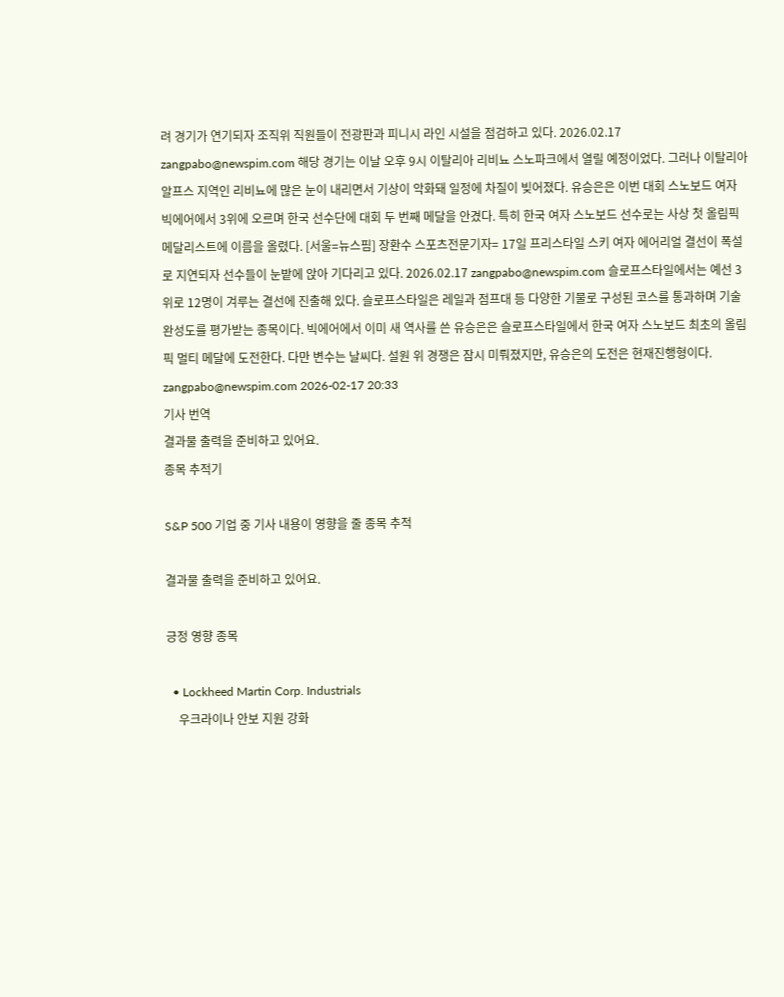려 경기가 연기되자 조직위 직원들이 전광판과 피니시 라인 시설을 점검하고 있다. 2026.02.17 zangpabo@newspim.com 해당 경기는 이날 오후 9시 이탈리아 리비뇨 스노파크에서 열릴 예정이었다. 그러나 이탈리아 알프스 지역인 리비뇨에 많은 눈이 내리면서 기상이 악화돼 일정에 차질이 빚어졌다. 유승은은 이번 대회 스노보드 여자 빅에어에서 3위에 오르며 한국 선수단에 대회 두 번째 메달을 안겼다. 특히 한국 여자 스노보드 선수로는 사상 첫 올림픽 메달리스트에 이름을 올렸다. [서울=뉴스핌] 장환수 스포츠전문기자= 17일 프리스타일 스키 여자 에어리얼 결선이 폭설로 지연되자 선수들이 눈밭에 앉아 기다리고 있다. 2026.02.17 zangpabo@newspim.com 슬로프스타일에서는 예선 3위로 12명이 겨루는 결선에 진출해 있다. 슬로프스타일은 레일과 점프대 등 다양한 기물로 구성된 코스를 통과하며 기술 완성도를 평가받는 종목이다. 빅에어에서 이미 새 역사를 쓴 유승은은 슬로프스타일에서 한국 여자 스노보드 최초의 올림픽 멀티 메달에 도전한다. 다만 변수는 날씨다. 설원 위 경쟁은 잠시 미뤄졌지만, 유승은의 도전은 현재진행형이다. zangpabo@newspim.com 2026-02-17 20:33
기사 번역
결과물 출력을 준비하고 있어요.
종목 추적기

S&P 500 기업 중 기사 내용이 영향을 줄 종목 추적

결과물 출력을 준비하고 있어요.

긍정 영향 종목

  • Lockheed Martin Corp. Industrials
    우크라이나 안보 지원 강화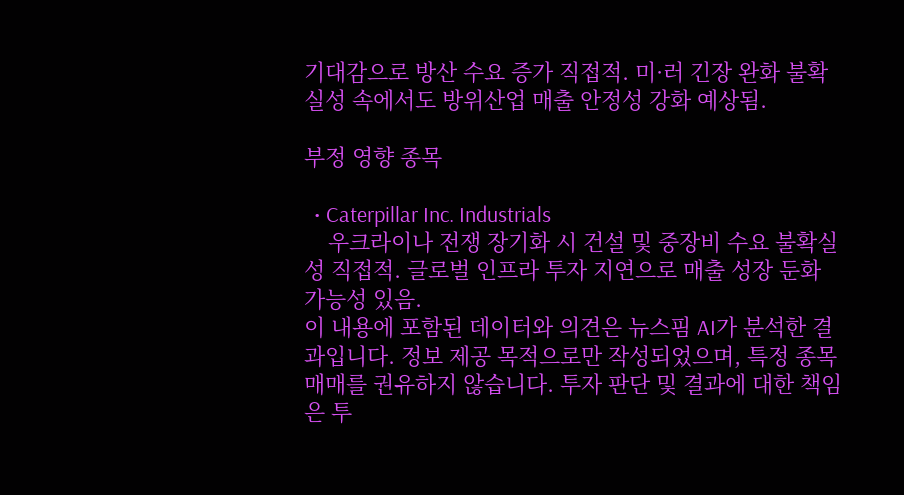기대감으로 방산 수요 증가 직접적. 미·러 긴장 완화 불확실성 속에서도 방위산업 매출 안정성 강화 예상됨.

부정 영향 종목

  • Caterpillar Inc. Industrials
    우크라이나 전쟁 장기화 시 건설 및 중장비 수요 불확실성 직접적. 글로벌 인프라 투자 지연으로 매출 성장 둔화 가능성 있음.
이 내용에 포함된 데이터와 의견은 뉴스핌 AI가 분석한 결과입니다. 정보 제공 목적으로만 작성되었으며, 특정 종목 매매를 권유하지 않습니다. 투자 판단 및 결과에 대한 책임은 투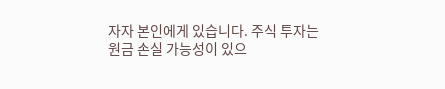자자 본인에게 있습니다. 주식 투자는 원금 손실 가능성이 있으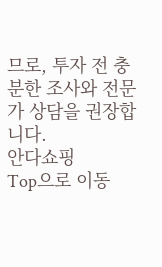므로, 투자 전 충분한 조사와 전문가 상담을 권장합니다.
안다쇼핑
Top으로 이동